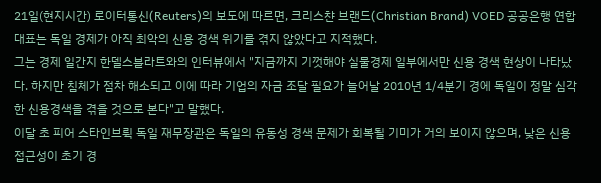21일(현지시간) 로이터통신(Reuters)의 보도에 따르면, 크리스챤 브랜드(Christian Brand) VOED 공공은행 연합 대표는 독일 경제가 아직 최악의 신용 경색 위기를 겪지 않았다고 지적했다.
그는 경제 일간지 한델스블라트와의 인터뷰에서 "지금까지 기껏해야 실물경제 일부에서만 신용 경색 현상이 나타났다. 하지만 침체가 점차 해소되고 이에 따라 기업의 자금 조달 필요가 늘어날 2010년 1/4분기 경에 독일이 정말 심각한 신용경색을 겪을 것으로 본다"고 말했다.
이달 초 피어 스타인브뤽 독일 재무장관은 독일의 유동성 경색 문제가 회복될 기미가 거의 보이지 않으며, 낮은 신용 접근성이 초기 경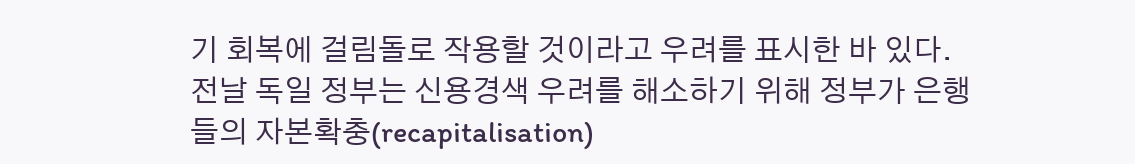기 회복에 걸림돌로 작용할 것이라고 우려를 표시한 바 있다.
전날 독일 정부는 신용경색 우려를 해소하기 위해 정부가 은행들의 자본확충(recapitalisation)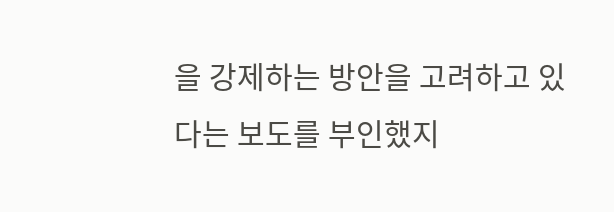을 강제하는 방안을 고려하고 있다는 보도를 부인했지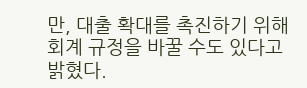만, 대출 확대를 촉진하기 위해 회계 규정을 바꿀 수도 있다고 밝혔다.